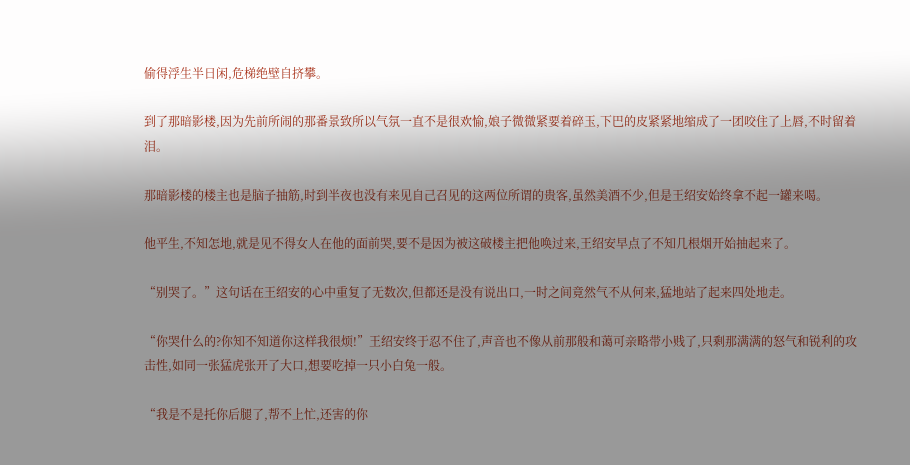偷得浮生半日闲,危梯绝壁自挤攀。

到了那暗影楼,因为先前所闹的那番景致所以气氛一直不是很欢愉,娘子微微紧要着碎玉,下巴的皮紧紧地缩成了一团咬住了上唇,不时留着泪。

那暗影楼的楼主也是脑子抽筋,时到半夜也没有来见自己召见的这两位所谓的贵客,虽然美酒不少,但是王绍安始终拿不起一罐来喝。

他平生,不知怎地,就是见不得女人在他的面前哭,要不是因为被这破楼主把他唤过来,王绍安早点了不知几根烟开始抽起来了。

“别哭了。”这句话在王绍安的心中重复了无数次,但都还是没有说出口,一时之间竟然气不从何来,猛地站了起来四处地走。

“你哭什么的?你知不知道你这样我很烦!”王绍安终于忍不住了,声音也不像从前那般和蔼可亲略带小贱了,只剩那满满的怒气和锐利的攻击性,如同一张猛虎张开了大口,想要吃掉一只小白兔一般。

“我是不是托你后腿了,帮不上忙,还害的你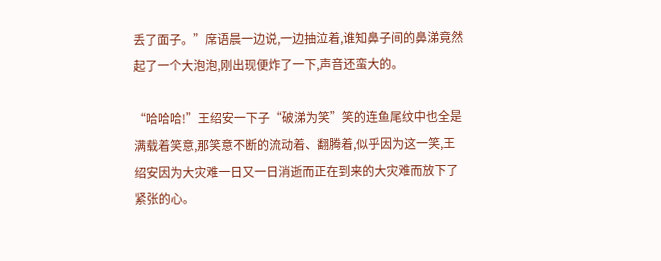丢了面子。”席语晨一边说,一边抽泣着,谁知鼻子间的鼻涕竟然起了一个大泡泡,刚出现便炸了一下,声音还蛮大的。

“哈哈哈!”王绍安一下子“破涕为笑”笑的连鱼尾纹中也全是满载着笑意,那笑意不断的流动着、翻腾着,似乎因为这一笑,王绍安因为大灾难一日又一日消逝而正在到来的大灾难而放下了紧张的心。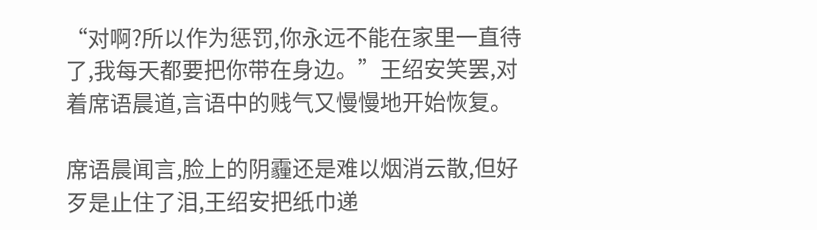“对啊?所以作为惩罚,你永远不能在家里一直待了,我每天都要把你带在身边。”王绍安笑罢,对着席语晨道,言语中的贱气又慢慢地开始恢复。

席语晨闻言,脸上的阴霾还是难以烟消云散,但好歹是止住了泪,王绍安把纸巾递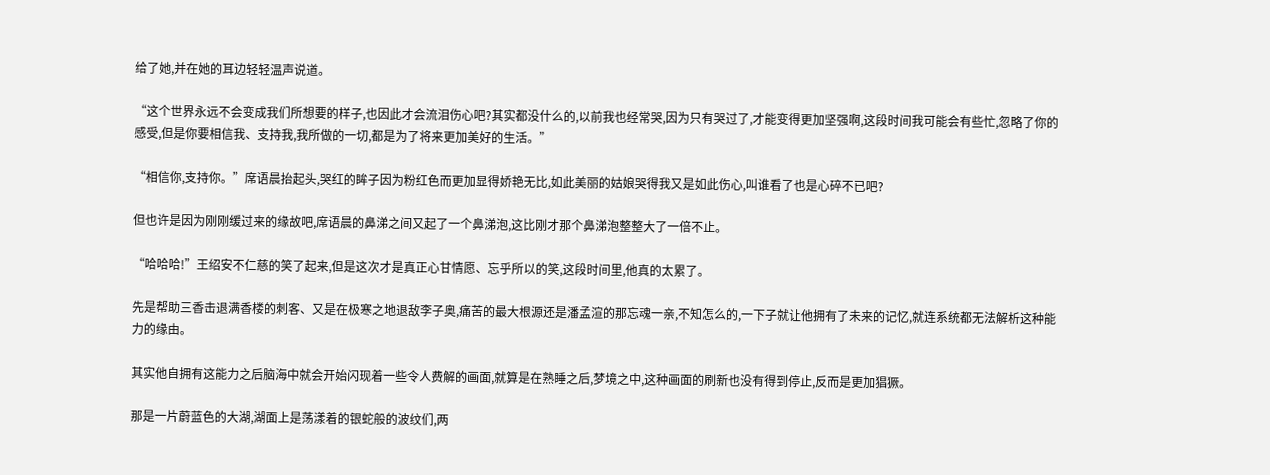给了她,并在她的耳边轻轻温声说道。

“这个世界永远不会变成我们所想要的样子,也因此才会流泪伤心吧?其实都没什么的,以前我也经常哭,因为只有哭过了,才能变得更加坚强啊,这段时间我可能会有些忙,忽略了你的感受,但是你要相信我、支持我,我所做的一切,都是为了将来更加美好的生活。”

“相信你,支持你。”席语晨抬起头,哭红的眸子因为粉红色而更加显得娇艳无比,如此美丽的姑娘哭得我又是如此伤心,叫谁看了也是心碎不已吧?

但也许是因为刚刚缓过来的缘故吧,席语晨的鼻涕之间又起了一个鼻涕泡,这比刚才那个鼻涕泡整整大了一倍不止。

“哈哈哈!”王绍安不仁慈的笑了起来,但是这次才是真正心甘情愿、忘乎所以的笑,这段时间里,他真的太累了。

先是帮助三香击退满香楼的刺客、又是在极寒之地退敌李子奥,痛苦的最大根源还是潘孟渲的那忘魂一亲,不知怎么的,一下子就让他拥有了未来的记忆,就连系统都无法解析这种能力的缘由。

其实他自拥有这能力之后脑海中就会开始闪现着一些令人费解的画面,就算是在熟睡之后,梦境之中,这种画面的刷新也没有得到停止,反而是更加猖獗。

那是一片蔚蓝色的大湖,湖面上是荡漾着的银蛇般的波纹们,两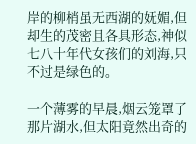岸的柳梢虽无西湖的妩媚,但却生的茂密且各具形态,神似七八十年代女孩们的刘海,只不过是绿色的。

一个薄雾的早晨,烟云笼罩了那片湖水,但太阳竟然出奇的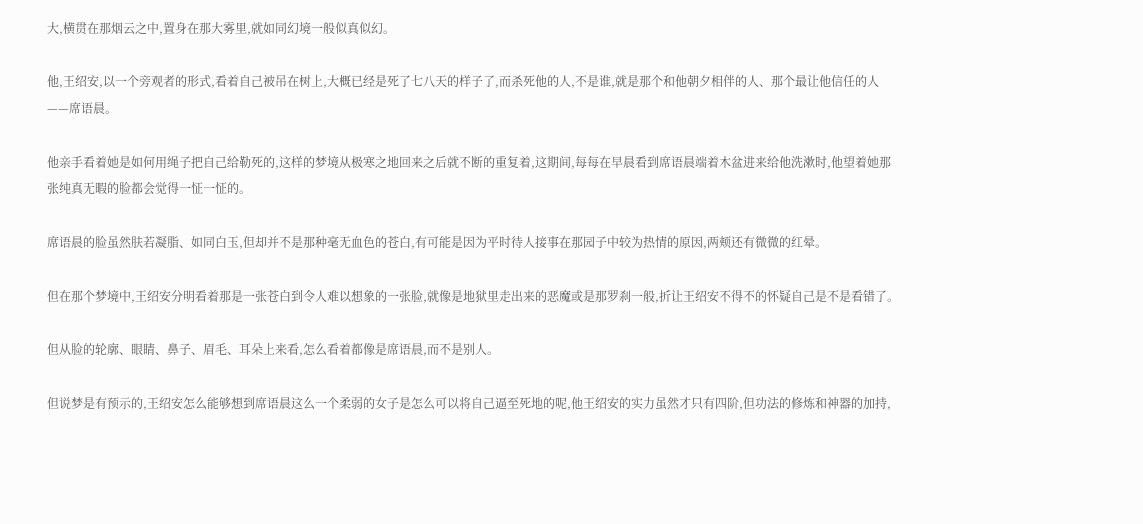大,横贯在那烟云之中,置身在那大雾里,就如同幻境一般似真似幻。

他,王绍安,以一个旁观者的形式,看着自己被吊在树上,大概已经是死了七八天的样子了,而杀死他的人,不是谁,就是那个和他朝夕相伴的人、那个最让他信任的人——席语晨。

他亲手看着她是如何用绳子把自己给勒死的,这样的梦境从极寒之地回来之后就不断的重复着,这期间,每每在早晨看到席语晨端着木盆进来给他洗漱时,他望着她那张纯真无暇的脸都会觉得一怔一怔的。

席语晨的脸虽然肤若凝脂、如同白玉,但却并不是那种毫无血色的苍白,有可能是因为平时待人接事在那园子中较为热情的原因,两颊还有微微的红晕。

但在那个梦境中,王绍安分明看着那是一张苍白到令人难以想象的一张脸,就像是地狱里走出来的恶魔或是那罗刹一般,折让王绍安不得不的怀疑自己是不是看错了。

但从脸的轮廓、眼睛、鼻子、眉毛、耳朵上来看,怎么看着都像是席语晨,而不是别人。

但说梦是有预示的,王绍安怎么能够想到席语晨这么一个柔弱的女子是怎么可以将自己逼至死地的呢,他王绍安的实力虽然才只有四阶,但功法的修炼和神器的加持,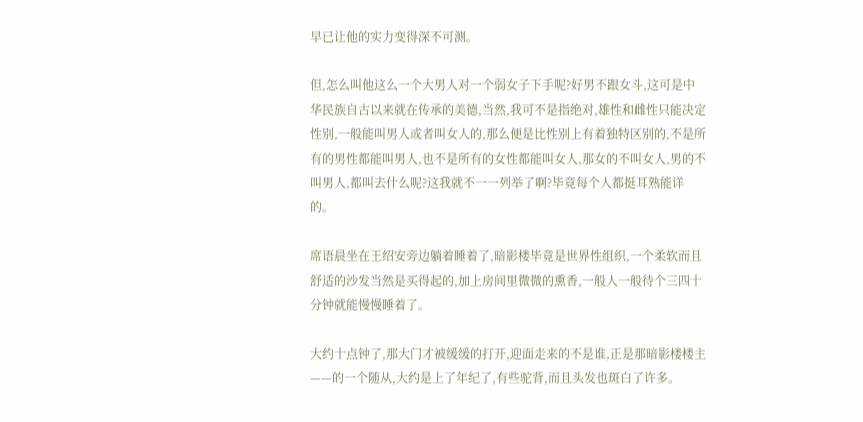早已让他的实力变得深不可测。

但,怎么叫他这么一个大男人对一个弱女子下手呢?好男不跟女斗,这可是中华民族自古以来就在传承的美德,当然,我可不是指绝对,雄性和雌性只能决定性别,一般能叫男人或者叫女人的,那么便是比性别上有着独特区别的,不是所有的男性都能叫男人,也不是所有的女性都能叫女人,那女的不叫女人,男的不叫男人,都叫去什么呢?这我就不一一列举了啊?毕竟每个人都挺耳熟能详的。

席语晨坐在王绍安旁边躺着睡着了,暗影楼毕竟是世界性组织,一个柔软而且舒适的沙发当然是买得起的,加上房间里微微的熏香,一般人一般待个三四十分钟就能慢慢睡着了。

大约十点钟了,那大门才被缓缓的打开,迎面走来的不是谁,正是那暗影楼楼主——的一个随从,大约是上了年纪了,有些驼背,而且头发也斑白了许多。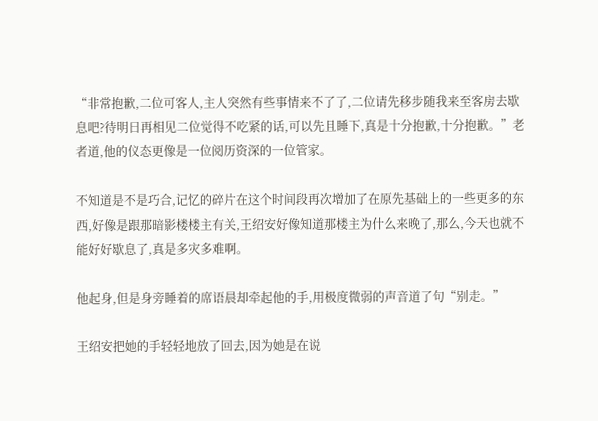“非常抱歉,二位可客人,主人突然有些事情来不了了,二位请先移步随我来至客房去歇息吧?待明日再相见二位觉得不吃紧的话,可以先且睡下,真是十分抱歉,十分抱歉。”老者道,他的仪态更像是一位阅历资深的一位管家。

不知道是不是巧合,记忆的碎片在这个时间段再次增加了在原先基础上的一些更多的东西,好像是跟那暗影楼楼主有关,王绍安好像知道那楼主为什么来晚了,那么,今天也就不能好好歇息了,真是多灾多难啊。

他起身,但是身旁睡着的席语晨却牵起他的手,用极度微弱的声音道了句“别走。”

王绍安把她的手轻轻地放了回去,因为她是在说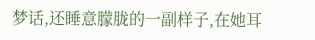梦话,还睡意朦胧的一副样子,在她耳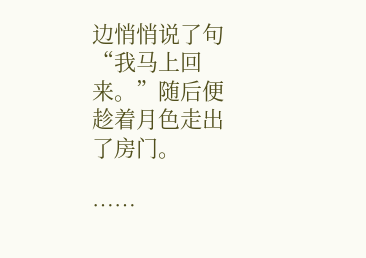边悄悄说了句“我马上回来。”随后便趁着月色走出了房门。

……